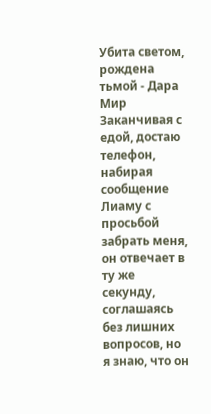Убита светом, рождена тьмой - Дара Мир
Заканчивая с едой, достаю телефон, набирая сообщение Лиаму с просьбой забрать меня, он отвечает в ту же секунду, соглашаясь без лишних вопросов, но я знаю, что он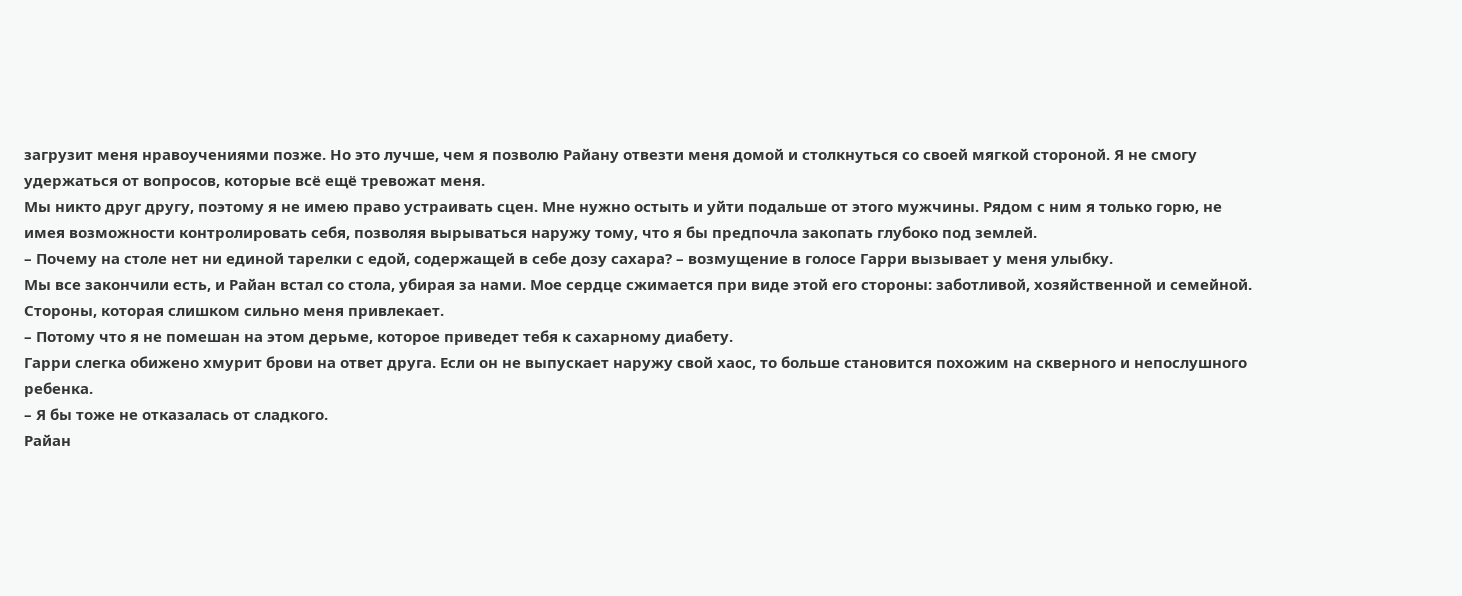загрузит меня нравоучениями позже. Но это лучше, чем я позволю Райану отвезти меня домой и столкнуться со своей мягкой стороной. Я не смогу удержаться от вопросов, которые всё ещё тревожат меня.
Мы никто друг другу, поэтому я не имею право устраивать сцен. Мне нужно остыть и уйти подальше от этого мужчины. Рядом с ним я только горю, не имея возможности контролировать себя, позволяя вырываться наружу тому, что я бы предпочла закопать глубоко под землей.
– Почему на столе нет ни единой тарелки с едой, содержащей в себе дозу сахара? – возмущение в голосе Гарри вызывает у меня улыбку.
Мы все закончили есть, и Райан встал со стола, убирая за нами. Мое сердце сжимается при виде этой его стороны: заботливой, хозяйственной и семейной.
Стороны, которая слишком сильно меня привлекает.
– Потому что я не помешан на этом дерьме, которое приведет тебя к сахарному диабету.
Гарри слегка обижено хмурит брови на ответ друга. Если он не выпускает наружу свой хаос, то больше становится похожим на скверного и непослушного ребенка.
– Я бы тоже не отказалась от сладкого.
Райан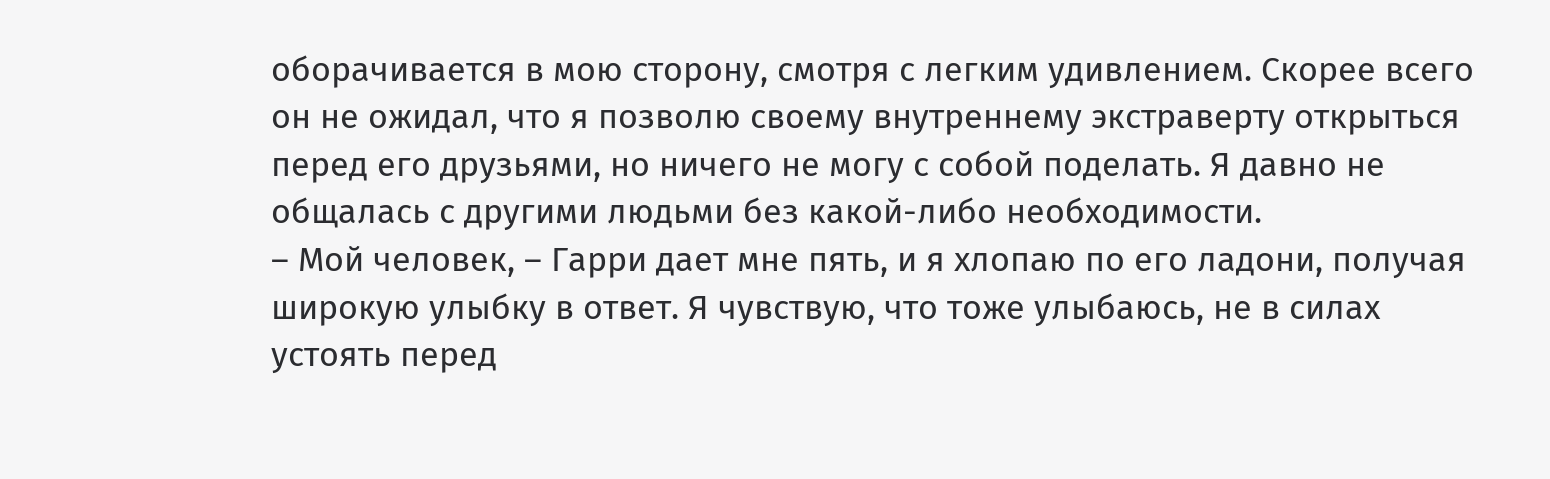оборачивается в мою сторону, смотря с легким удивлением. Скорее всего он не ожидал, что я позволю своему внутреннему экстраверту открыться перед его друзьями, но ничего не могу с собой поделать. Я давно не общалась с другими людьми без какой-либо необходимости.
– Мой человек, – Гарри дает мне пять, и я хлопаю по его ладони, получая широкую улыбку в ответ. Я чувствую, что тоже улыбаюсь, не в силах устоять перед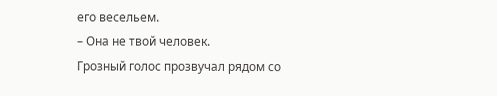его весельем.
– Она не твой человек.
Грозный голос прозвучал рядом со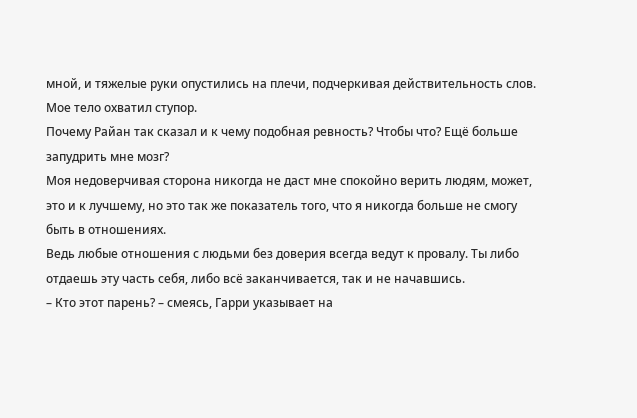мной, и тяжелые руки опустились на плечи, подчеркивая действительность слов.
Мое тело охватил ступор.
Почему Райан так сказал и к чему подобная ревность? Чтобы что? Ещё больше запудрить мне мозг?
Моя недоверчивая сторона никогда не даст мне спокойно верить людям, может, это и к лучшему, но это так же показатель того, что я никогда больше не смогу быть в отношениях.
Ведь любые отношения с людьми без доверия всегда ведут к провалу. Ты либо отдаешь эту часть себя, либо всё заканчивается, так и не начавшись.
– Кто этот парень? – смеясь, Гарри указывает на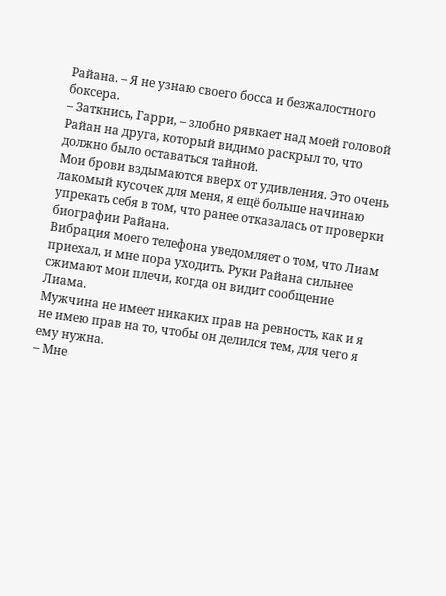Райана. – Я не узнаю своего босса и безжалостного боксера.
– Заткнись, Гарри, – злобно рявкает над моей головой Райан на друга, который видимо раскрыл то, что должно было оставаться тайной.
Мои брови вздымаются вверх от удивления. Это очень лакомый кусочек для меня, я ещё больше начинаю упрекать себя в том, что ранее отказалась от проверки биографии Райана.
Вибрация моего телефона уведомляет о том, что Лиам приехал, и мне пора уходить. Руки Райана сильнее сжимают мои плечи, когда он видит сообщение Лиама.
Мужчина не имеет никаких прав на ревность, как и я не имею прав на то, чтобы он делился тем, для чего я ему нужна.
– Мне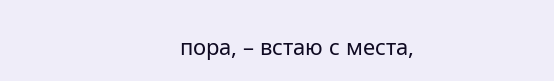пора, – встаю с места,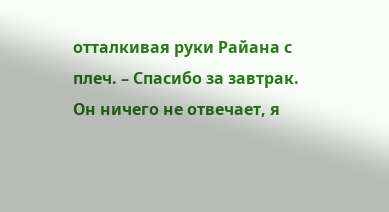отталкивая руки Райана с плеч. – Спасибо за завтрак.
Он ничего не отвечает, я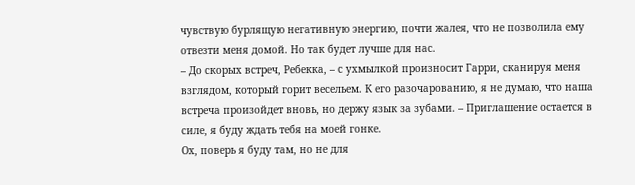чувствую бурлящую негативную энергию, почти жалея, что не позволила ему отвезти меня домой. Но так будет лучше для нас.
– До скорых встреч, Ребекка, – с ухмылкой произносит Гарри, сканируя меня взглядом, который горит весельем. К его разочарованию, я не думаю, что наша встреча произойдет вновь, но держу язык за зубами. – Приглашение остается в силе, я буду ждать тебя на моей гонке.
Ох, поверь я буду там, но не для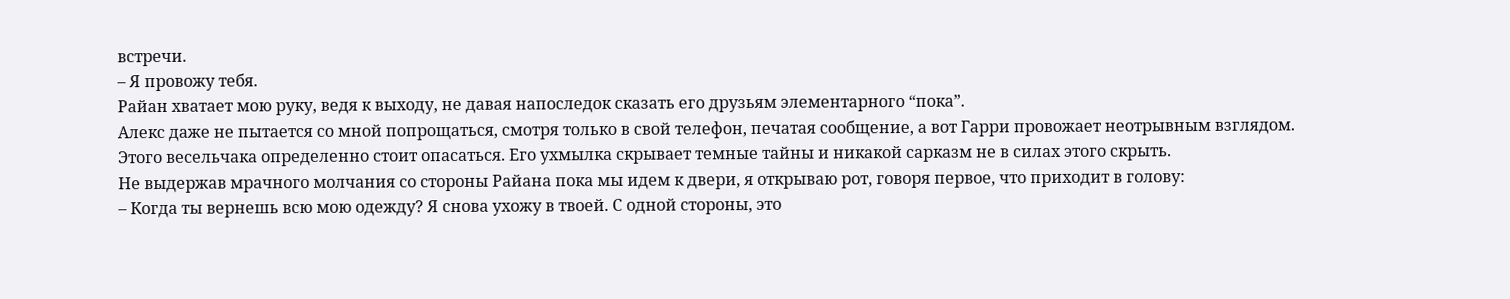встречи.
– Я провожу тебя.
Райан хватает мою руку, ведя к выходу, не давая напоследок сказать его друзьям элементарного “пока”.
Алекс даже не пытается со мной попрощаться, смотря только в свой телефон, печатая сообщение, а вот Гарри провожает неотрывным взглядом.
Этого весельчака определенно стоит опасаться. Его ухмылка скрывает темные тайны и никакой сарказм не в силах этого скрыть.
Не выдержав мрачного молчания со стороны Райана пока мы идем к двери, я открываю рот, говоря первое, что приходит в голову:
– Когда ты вернешь всю мою одежду? Я снова ухожу в твоей. С одной стороны, это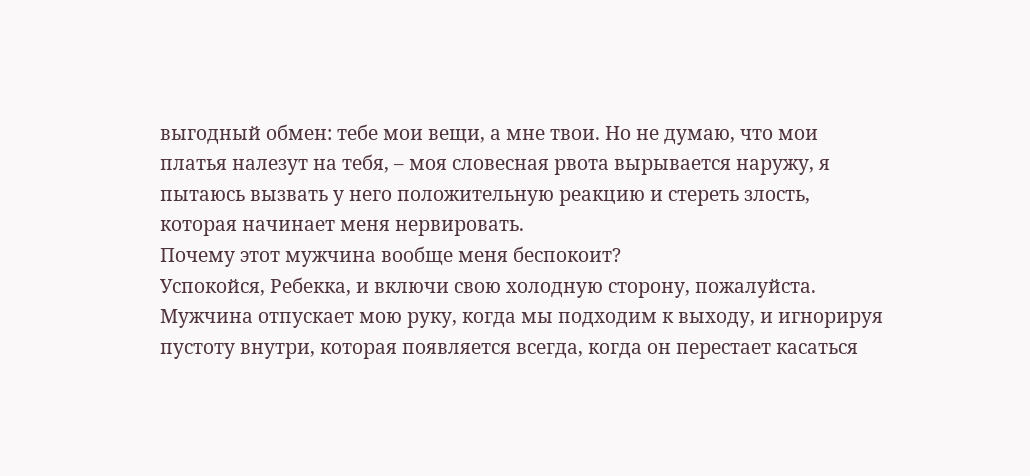выгодный обмен: тебе мои вещи, а мне твои. Но не думаю, что мои платья налезут на тебя, – моя словесная рвота вырывается наружу, я пытаюсь вызвать у него положительную реакцию и стереть злость, которая начинает меня нервировать.
Почему этот мужчина вообще меня беспокоит?
Успокойся, Ребекка, и включи свою холодную сторону, пожалуйста.
Мужчина отпускает мою руку, когда мы подходим к выходу, и игнорируя пустоту внутри, которая появляется всегда, когда он перестает касаться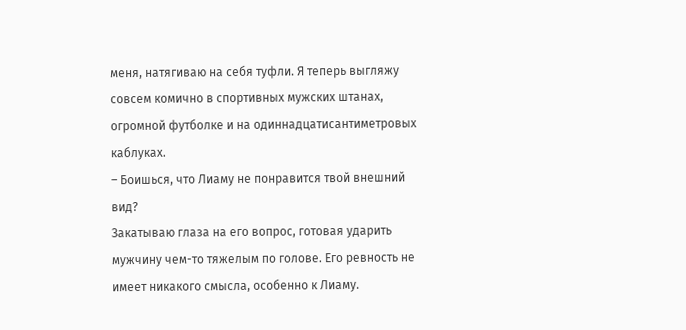меня, натягиваю на себя туфли. Я теперь выгляжу совсем комично в спортивных мужских штанах, огромной футболке и на одиннадцатисантиметровых каблуках.
– Боишься, что Лиаму не понравится твой внешний вид?
Закатываю глаза на его вопрос, готовая ударить мужчину чем-то тяжелым по голове. Его ревность не имеет никакого смысла, особенно к Лиаму.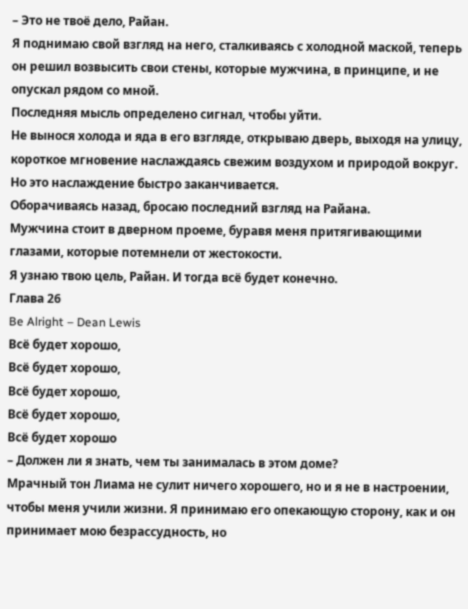– Это не твоё дело, Райан.
Я поднимаю свой взгляд на него, сталкиваясь с холодной маской, теперь он решил возвысить свои стены, которые мужчина, в принципе, и не опускал рядом со мной.
Последняя мысль определено сигнал, чтобы уйти.
Не вынося холода и яда в его взгляде, открываю дверь, выходя на улицу, короткое мгновение наслаждаясь свежим воздухом и природой вокруг. Но это наслаждение быстро заканчивается.
Оборачиваясь назад, бросаю последний взгляд на Райана.
Мужчина стоит в дверном проеме, буравя меня притягивающими глазами, которые потемнели от жестокости.
Я узнаю твою цель, Райан. И тогда всё будет конечно.
Глава 26
Be Alright – Dean Lewis
Всё будет хорошо,
Всё будет хорошо,
Всё будет хорошо,
Всё будет хорошо,
Всё будет хорошо
– Должен ли я знать, чем ты занималась в этом доме?
Мрачный тон Лиама не сулит ничего хорошего, но и я не в настроении, чтобы меня учили жизни. Я принимаю его опекающую сторону, как и он принимает мою безрассудность, но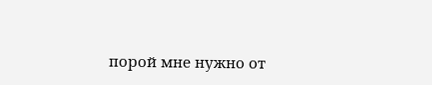порой мне нужно от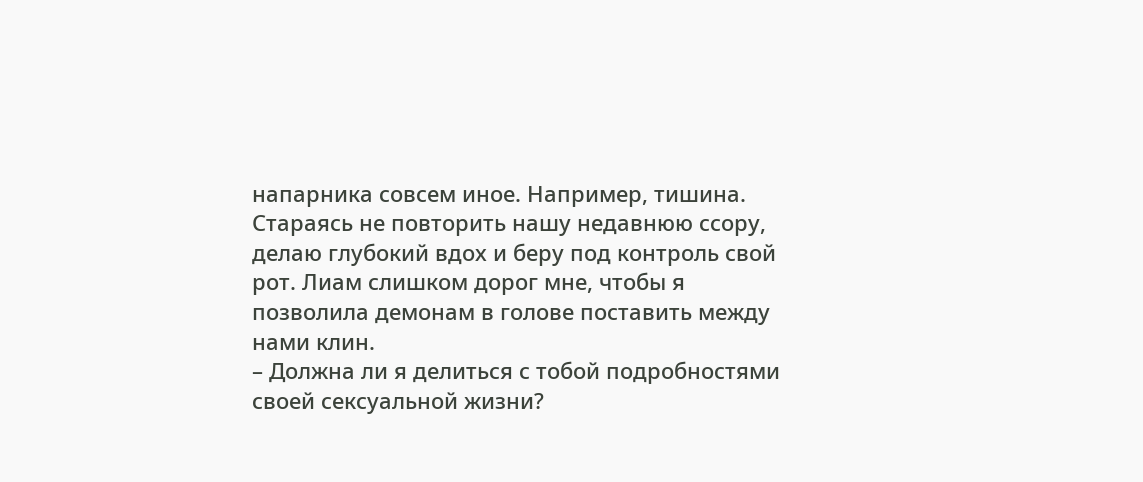напарника совсем иное. Например, тишина.
Стараясь не повторить нашу недавнюю ссору, делаю глубокий вдох и беру под контроль свой рот. Лиам слишком дорог мне, чтобы я позволила демонам в голове поставить между нами клин.
– Должна ли я делиться с тобой подробностями своей сексуальной жизни?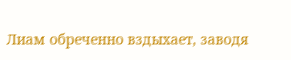Лиам обреченно вздыхает, заводя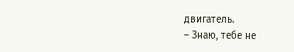двигатель.
– Знаю, тебе не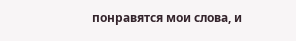понравятся мои слова, и